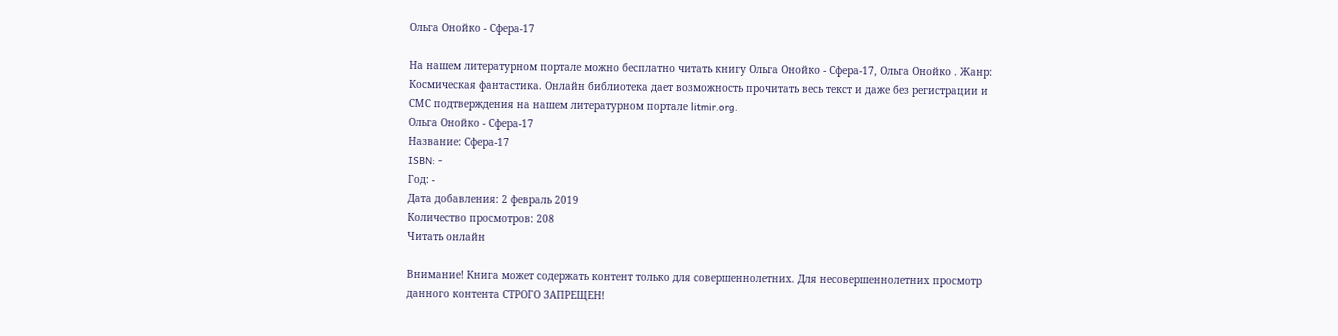Ольга Онойко - Сфера-17

На нашем литературном портале можно бесплатно читать книгу Ольга Онойко - Сфера-17, Ольга Онойко . Жанр: Космическая фантастика. Онлайн библиотека дает возможность прочитать весь текст и даже без регистрации и СМС подтверждения на нашем литературном портале litmir.org.
Ольга Онойко - Сфера-17
Название: Сфера-17
ISBN: -
Год: -
Дата добавления: 2 февраль 2019
Количество просмотров: 208
Читать онлайн

Внимание! Книга может содержать контент только для совершеннолетних. Для несовершеннолетних просмотр данного контента СТРОГО ЗАПРЕЩЕН!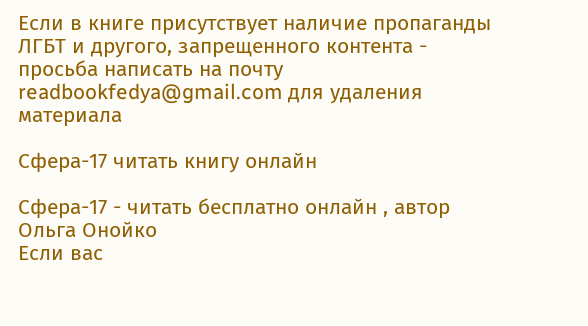Если в книге присутствует наличие пропаганды ЛГБТ и другого, запрещенного контента - просьба написать на почту readbookfedya@gmail.com для удаления материала

Сфера-17 читать книгу онлайн

Сфера-17 - читать бесплатно онлайн , автор Ольга Онойко
Если вас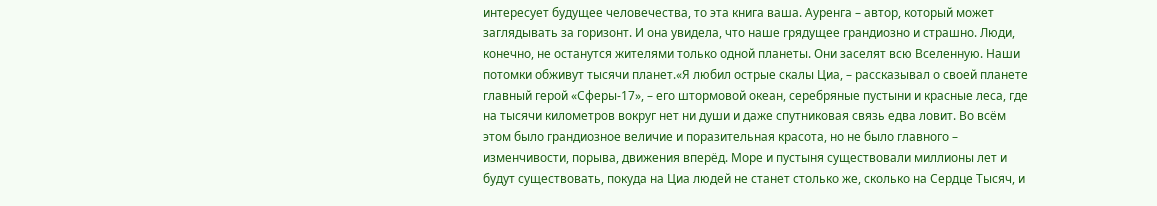интересует будущее человечества, то эта книга ваша. Ауренга – автор, который может заглядывать за горизонт. И она увидела, что наше грядущее грандиозно и страшно. Люди, конечно, не останутся жителями только одной планеты. Они заселят всю Вселенную. Наши потомки обживут тысячи планет.«Я любил острые скалы Циа, – рассказывал о своей планете главный герой «Сферы-17», – его штормовой океан, серебряные пустыни и красные леса, где на тысячи километров вокруг нет ни души и даже спутниковая связь едва ловит. Во всём этом было грандиозное величие и поразительная красота, но не было главного – изменчивости, порыва, движения вперёд. Море и пустыня существовали миллионы лет и будут существовать, покуда на Циа людей не станет столько же, сколько на Сердце Тысяч, и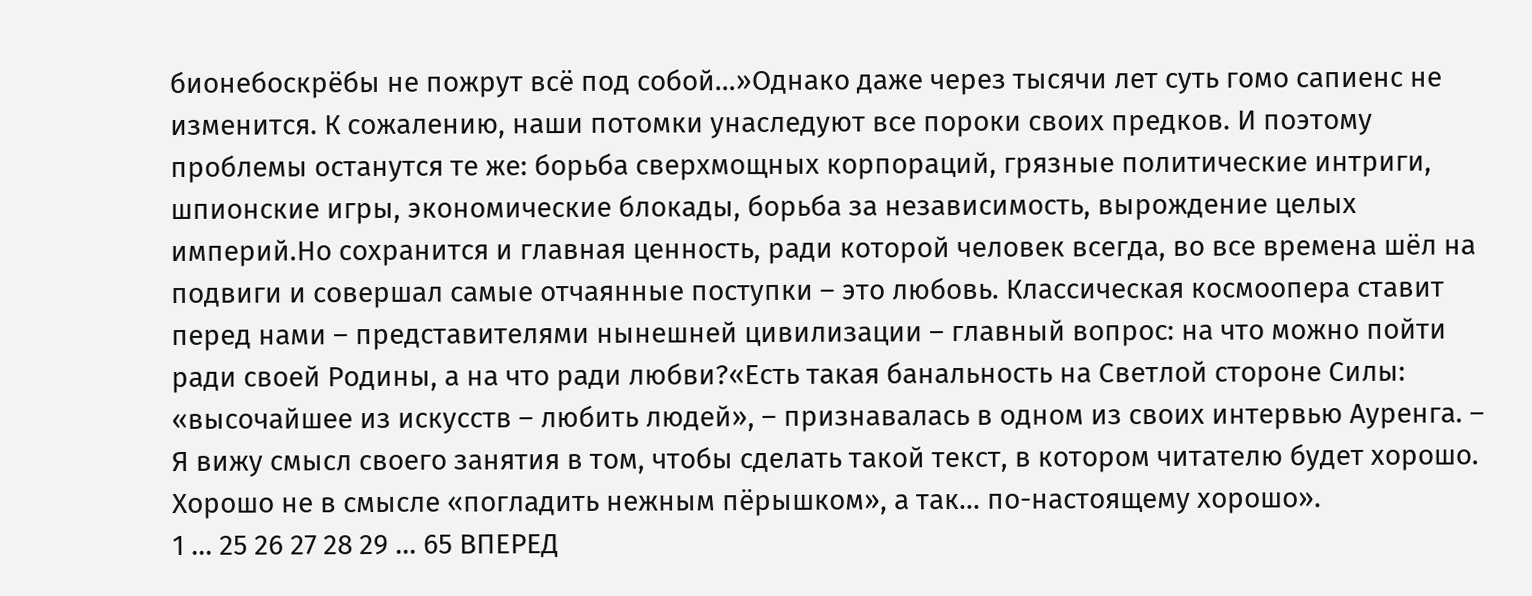бионебоскрёбы не пожрут всё под собой…»Однако даже через тысячи лет суть гомо сапиенс не изменится. К сожалению, наши потомки унаследуют все пороки своих предков. И поэтому проблемы останутся те же: борьба сверхмощных корпораций, грязные политические интриги, шпионские игры, экономические блокады, борьба за независимость, вырождение целых империй.Но сохранится и главная ценность, ради которой человек всегда, во все времена шёл на подвиги и совершал самые отчаянные поступки – это любовь. Классическая космоопера ставит перед нами – представителями нынешней цивилизации – главный вопрос: на что можно пойти ради своей Родины, а на что ради любви?«Есть такая банальность на Светлой стороне Силы: «высочайшее из искусств – любить людей», – признавалась в одном из своих интервью Ауренга. – Я вижу смысл своего занятия в том, чтобы сделать такой текст, в котором читателю будет хорошо. Хорошо не в смысле «погладить нежным пёрышком», а так… по-настоящему хорошо».
1 ... 25 26 27 28 29 ... 65 ВПЕРЕД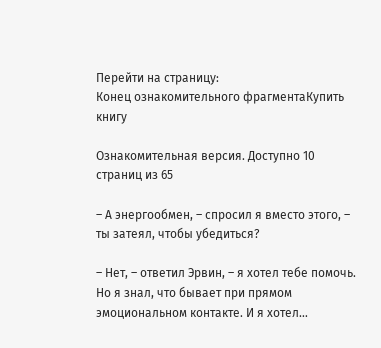Перейти на страницу:
Конец ознакомительного фрагментаКупить книгу

Ознакомительная версия. Доступно 10 страниц из 65

– А энергообмен, – спросил я вместо этого, – ты затеял, чтобы убедиться?

– Нет, – ответил Эрвин, – я хотел тебе помочь. Но я знал, что бывает при прямом эмоциональном контакте. И я хотел…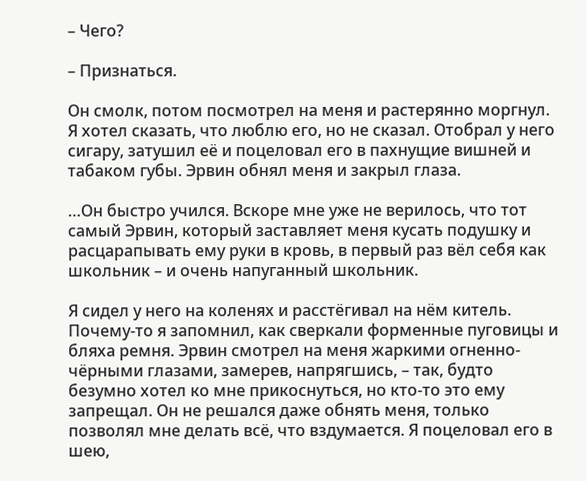– Чего?

– Признаться.

Он смолк, потом посмотрел на меня и растерянно моргнул. Я хотел сказать, что люблю его, но не сказал. Отобрал у него сигару, затушил её и поцеловал его в пахнущие вишней и табаком губы. Эрвин обнял меня и закрыл глаза.

…Он быстро учился. Вскоре мне уже не верилось, что тот самый Эрвин, который заставляет меня кусать подушку и расцарапывать ему руки в кровь, в первый раз вёл себя как школьник – и очень напуганный школьник.

Я сидел у него на коленях и расстёгивал на нём китель. Почему-то я запомнил, как сверкали форменные пуговицы и бляха ремня. Эрвин смотрел на меня жаркими огненно-чёрными глазами, замерев, напрягшись, – так, будто безумно хотел ко мне прикоснуться, но кто-то это ему запрещал. Он не решался даже обнять меня, только позволял мне делать всё, что вздумается. Я поцеловал его в шею,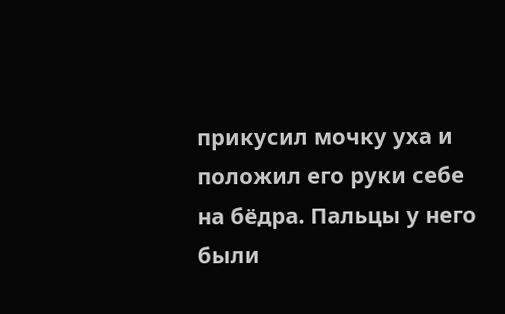прикусил мочку уха и положил его руки себе на бёдра. Пальцы у него были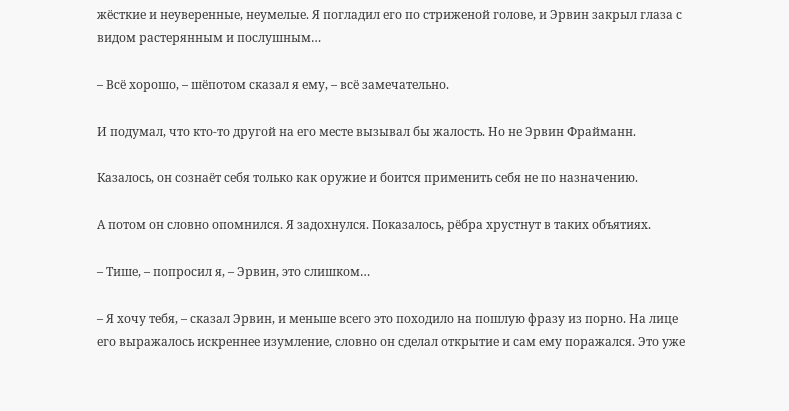жёсткие и неуверенные, неумелые. Я погладил его по стриженой голове, и Эрвин закрыл глаза с видом растерянным и послушным…

– Всё хорошо, – шёпотом сказал я ему, – всё замечательно.

И подумал, что кто-то другой на его месте вызывал бы жалость. Но не Эрвин Фрайманн.

Казалось, он сознаёт себя только как оружие и боится применить себя не по назначению.

А потом он словно опомнился. Я задохнулся. Показалось, рёбра хрустнут в таких объятиях.

– Тише, – попросил я, – Эрвин, это слишком…

– Я хочу тебя, – сказал Эрвин, и меньше всего это походило на пошлую фразу из порно. На лице его выражалось искреннее изумление, словно он сделал открытие и сам ему поражался. Это уже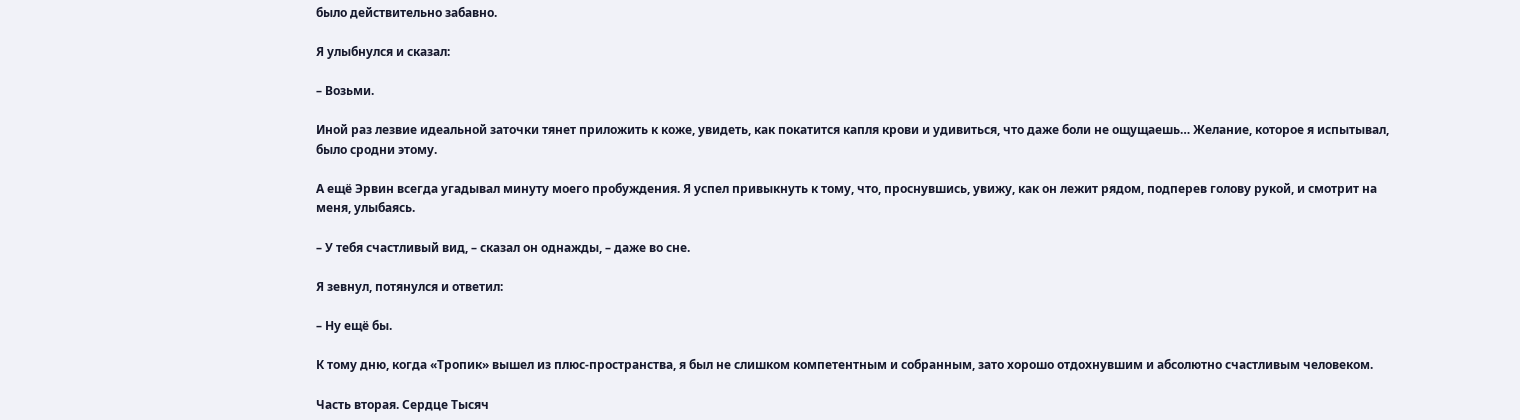было действительно забавно.

Я улыбнулся и сказал:

– Возьми.

Иной раз лезвие идеальной заточки тянет приложить к коже, увидеть, как покатится капля крови и удивиться, что даже боли не ощущаешь… Желание, которое я испытывал, было сродни этому.

А ещё Эрвин всегда угадывал минуту моего пробуждения. Я успел привыкнуть к тому, что, проснувшись, увижу, как он лежит рядом, подперев голову рукой, и смотрит на меня, улыбаясь.

– У тебя счастливый вид, – сказал он однажды, – даже во сне.

Я зевнул, потянулся и ответил:

– Ну ещё бы.

К тому дню, когда «Тропик» вышел из плюс-пространства, я был не слишком компетентным и собранным, зато хорошо отдохнувшим и абсолютно счастливым человеком.

Часть вторая. Сердце Тысяч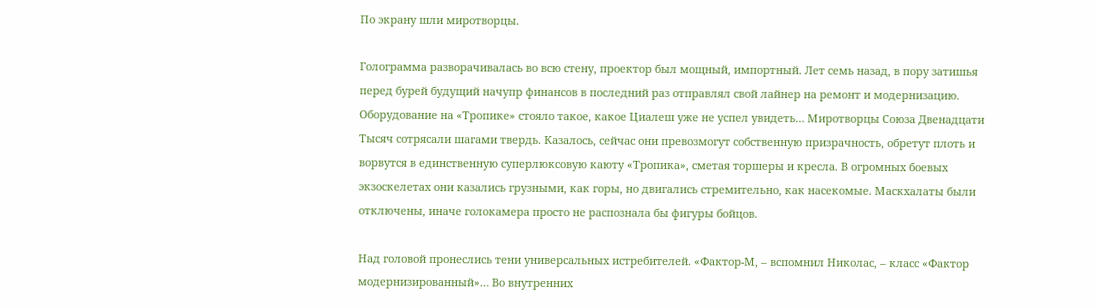По экрану шли миротворцы.

Голограмма разворачивалась во всю стену, проектор был мощный, импортный. Лет семь назад, в пору затишья перед бурей будущий начупр финансов в последний раз отправлял свой лайнер на ремонт и модернизацию. Оборудование на «Тропике» стояло такое, какое Циалеш уже не успел увидеть… Миротворцы Союза Двенадцати Тысяч сотрясали шагами твердь. Казалось, сейчас они превозмогут собственную призрачность, обретут плоть и ворвутся в единственную суперлюксовую каюту «Тропика», сметая торшеры и кресла. В огромных боевых экзоскелетах они казались грузными, как горы, но двигались стремительно, как насекомые. Маскхалаты были отключены, иначе голокамера просто не распознала бы фигуры бойцов.

Над головой пронеслись тени универсальных истребителей. «Фактор-М, – вспомнил Николас, – класс «Фактор модернизированный»… Во внутренних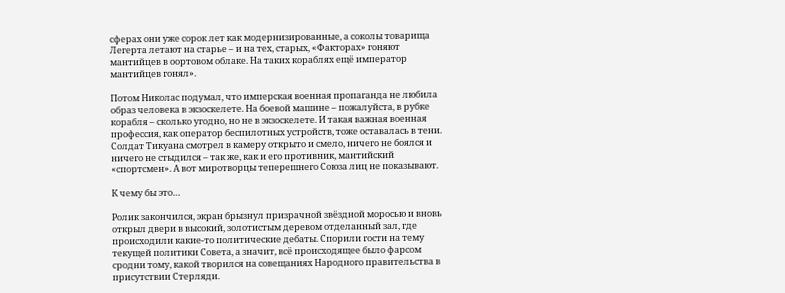сферах они уже сорок лет как модернизированные, а соколы товарища Легерта летают на старье – и на тех, старых, «Факторах» гоняют мантийцев в оортовом облаке. На таких кораблях ещё император мантийцев гонял».

Потом Николас подумал, что имперская военная пропаганда не любила образ человека в экзоскелете. На боевой машине – пожалуйста, в рубке корабля – сколько угодно, но не в экзоскелете. И такая важная военная профессия, как оператор беспилотных устройств, тоже оставалась в тени. Солдат Тикуана смотрел в камеру открыто и смело, ничего не боялся и ничего не стыдился – так же, как и его противник, мантийский «спортсмен». А вот миротворцы теперешнего Союза лиц не показывают.

К чему бы это…

Ролик закончился, экран брызнул призрачной звёздной моросью и вновь открыл двери в высокий, золотистым деревом отделанный зал, где происходили какие-то политические дебаты. Спорили гости на тему текущей политики Совета, а значит, всё происходящее было фарсом сродни тому, какой творился на совещаниях Народного правительства в присутствии Стерляди.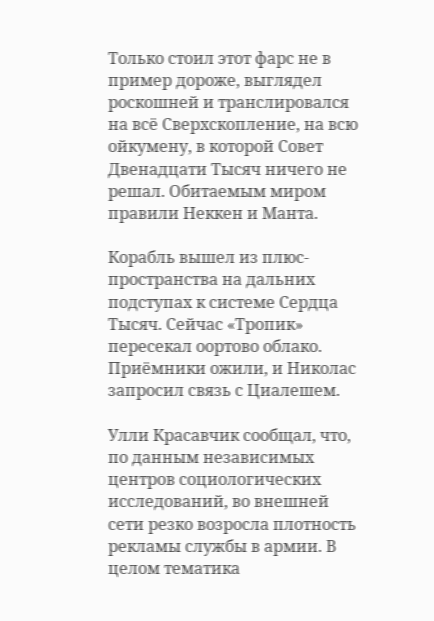Только стоил этот фарс не в пример дороже, выглядел роскошней и транслировался на всё Сверхскопление, на всю ойкумену, в которой Совет Двенадцати Тысяч ничего не решал. Обитаемым миром правили Неккен и Манта.

Корабль вышел из плюс-пространства на дальних подступах к системе Сердца Тысяч. Сейчас «Тропик» пересекал оортово облако. Приёмники ожили, и Николас запросил связь с Циалешем.

Улли Красавчик сообщал, что, по данным независимых центров социологических исследований, во внешней сети резко возросла плотность рекламы службы в армии. В целом тематика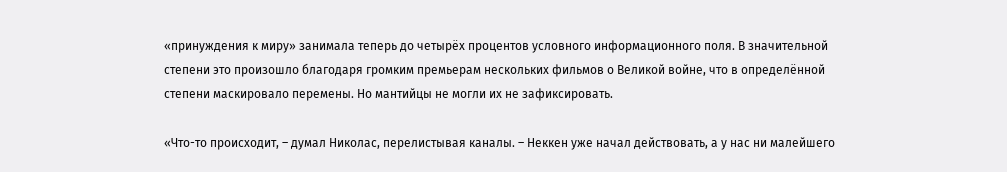«принуждения к миру» занимала теперь до четырёх процентов условного информационного поля. В значительной степени это произошло благодаря громким премьерам нескольких фильмов о Великой войне, что в определённой степени маскировало перемены. Но мантийцы не могли их не зафиксировать.

«Что-то происходит, – думал Николас, перелистывая каналы. – Неккен уже начал действовать, а у нас ни малейшего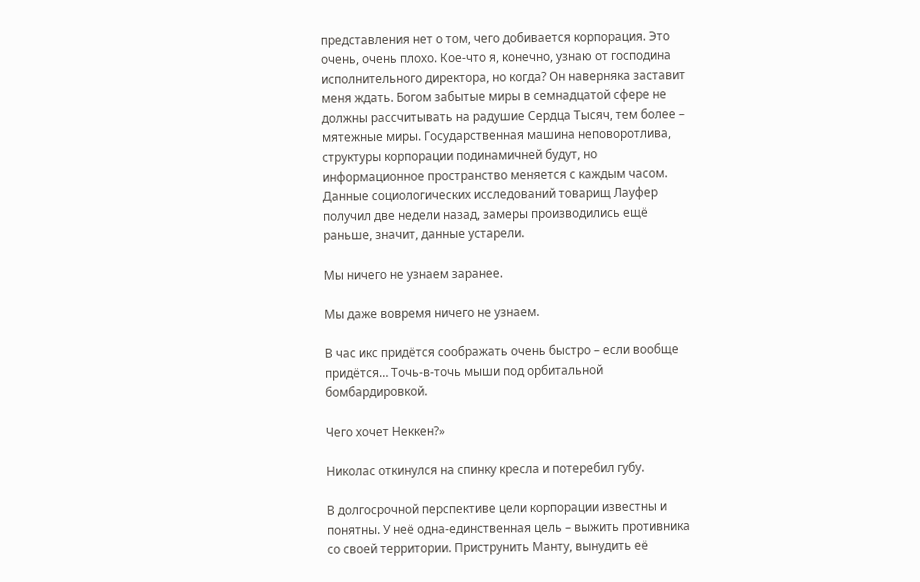представления нет о том, чего добивается корпорация. Это очень, очень плохо. Кое-что я, конечно, узнаю от господина исполнительного директора, но когда? Он наверняка заставит меня ждать. Богом забытые миры в семнадцатой сфере не должны рассчитывать на радушие Сердца Тысяч, тем более – мятежные миры. Государственная машина неповоротлива, структуры корпорации подинамичней будут, но информационное пространство меняется с каждым часом. Данные социологических исследований товарищ Лауфер получил две недели назад, замеры производились ещё раньше, значит, данные устарели.

Мы ничего не узнаем заранее.

Мы даже вовремя ничего не узнаем.

В час икс придётся соображать очень быстро – если вообще придётся… Точь-в-точь мыши под орбитальной бомбардировкой.

Чего хочет Неккен?»

Николас откинулся на спинку кресла и потеребил губу.

В долгосрочной перспективе цели корпорации известны и понятны. У неё одна-единственная цель – выжить противника со своей территории. Приструнить Манту, вынудить её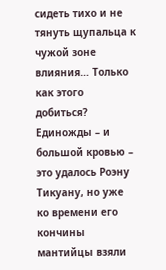сидеть тихо и не тянуть щупальца к чужой зоне влияния… Только как этого добиться? Единожды – и большой кровью – это удалось Роэну Тикуану, но уже ко времени его кончины мантийцы взяли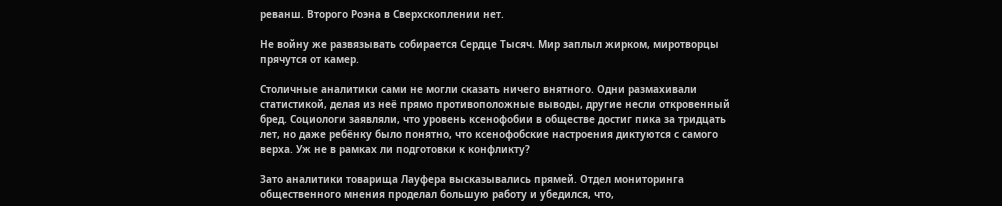реванш. Второго Роэна в Сверхскоплении нет.

Не войну же развязывать собирается Сердце Тысяч. Мир заплыл жирком, миротворцы прячутся от камер.

Столичные аналитики сами не могли сказать ничего внятного. Одни размахивали статистикой, делая из неё прямо противоположные выводы, другие несли откровенный бред. Социологи заявляли, что уровень ксенофобии в обществе достиг пика за тридцать лет, но даже ребёнку было понятно, что ксенофобские настроения диктуются с самого верха. Уж не в рамках ли подготовки к конфликту?

Зато аналитики товарища Лауфера высказывались прямей. Отдел мониторинга общественного мнения проделал большую работу и убедился, что,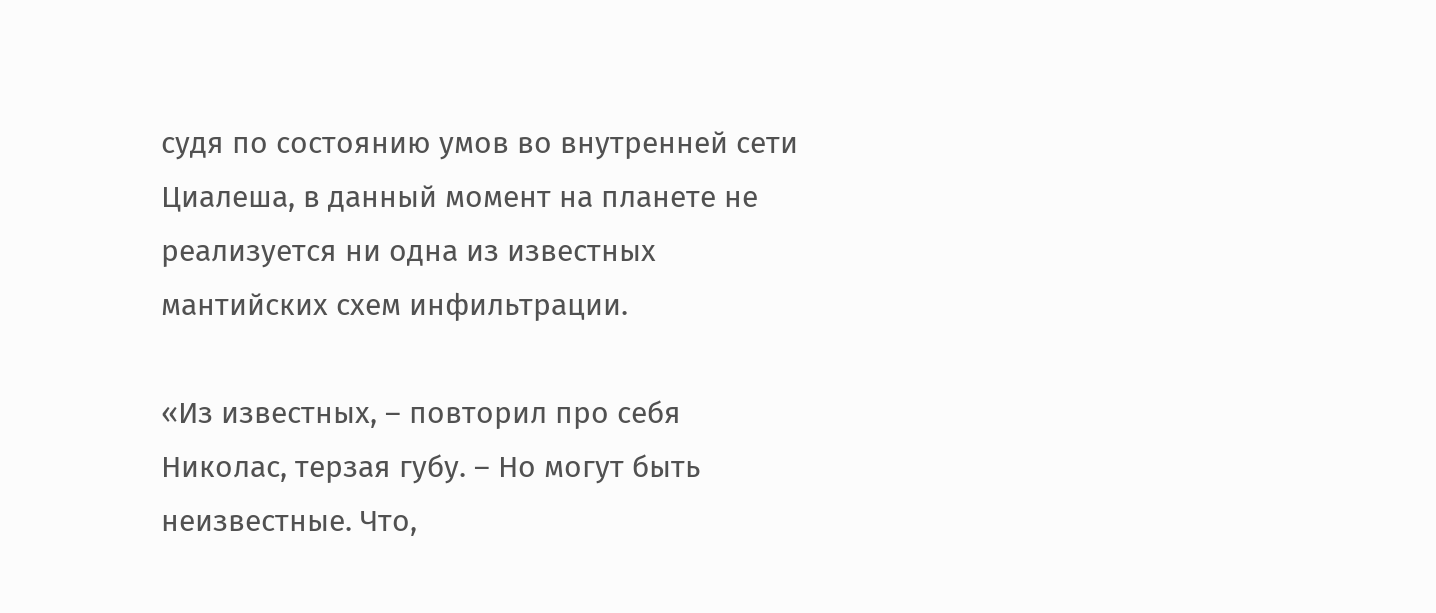судя по состоянию умов во внутренней сети Циалеша, в данный момент на планете не реализуется ни одна из известных мантийских схем инфильтрации.

«Из известных, – повторил про себя Николас, терзая губу. – Но могут быть неизвестные. Что,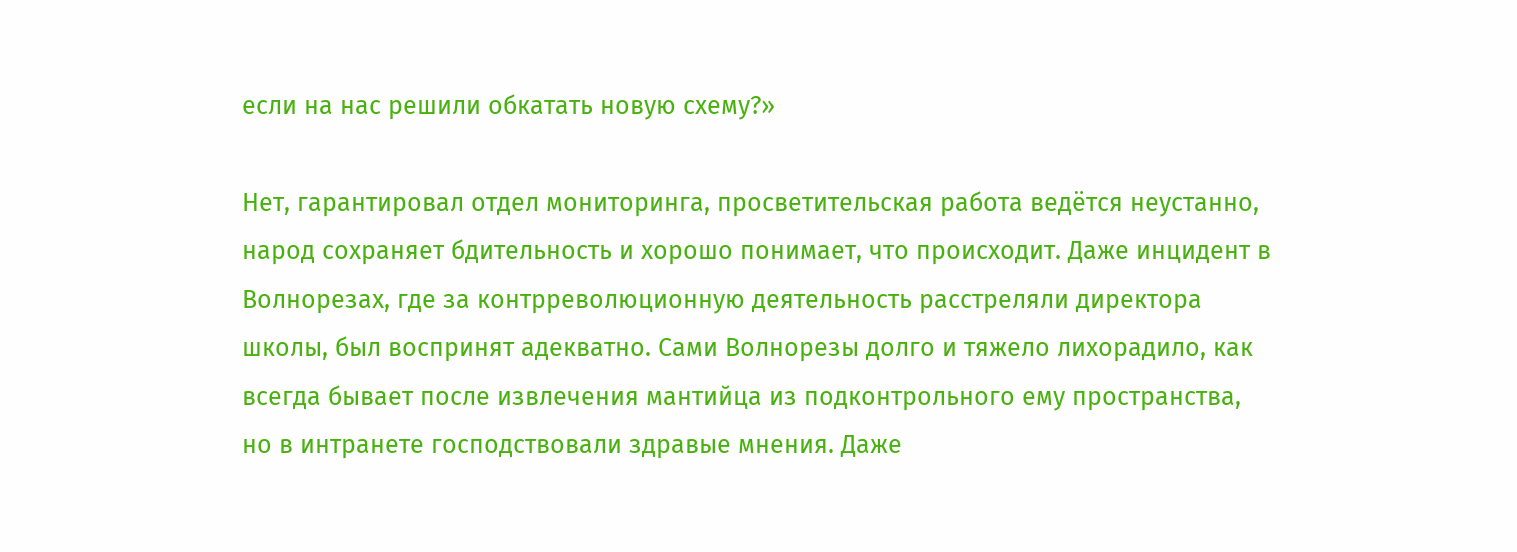если на нас решили обкатать новую схему?»

Нет, гарантировал отдел мониторинга, просветительская работа ведётся неустанно, народ сохраняет бдительность и хорошо понимает, что происходит. Даже инцидент в Волнорезах, где за контрреволюционную деятельность расстреляли директора школы, был воспринят адекватно. Сами Волнорезы долго и тяжело лихорадило, как всегда бывает после извлечения мантийца из подконтрольного ему пространства, но в интранете господствовали здравые мнения. Даже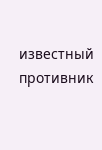известный противник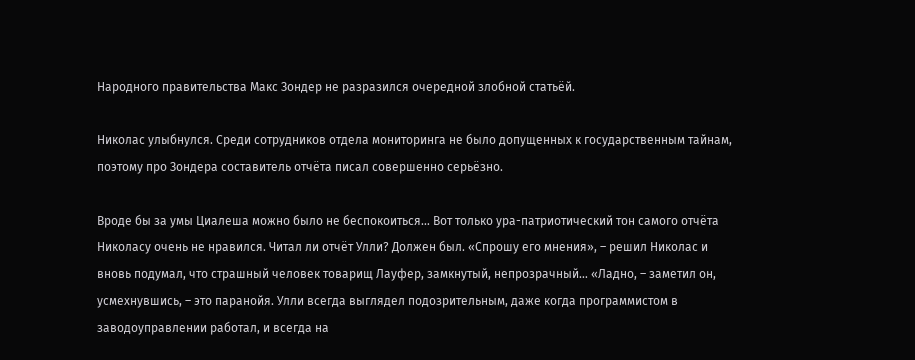Народного правительства Макс Зондер не разразился очередной злобной статьёй.

Николас улыбнулся. Среди сотрудников отдела мониторинга не было допущенных к государственным тайнам, поэтому про Зондера составитель отчёта писал совершенно серьёзно.

Вроде бы за умы Циалеша можно было не беспокоиться… Вот только ура-патриотический тон самого отчёта Николасу очень не нравился. Читал ли отчёт Улли? Должен был. «Спрошу его мнения», – решил Николас и вновь подумал, что страшный человек товарищ Лауфер, замкнутый, непрозрачный… «Ладно, – заметил он, усмехнувшись, – это паранойя. Улли всегда выглядел подозрительным, даже когда программистом в заводоуправлении работал, и всегда на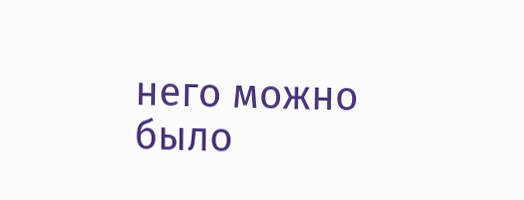него можно было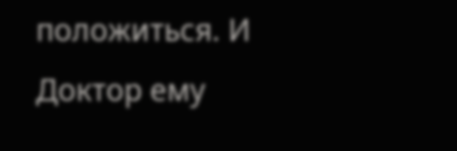положиться. И Доктор ему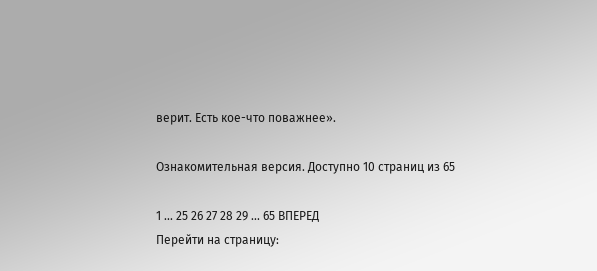верит. Есть кое-что поважнее».

Ознакомительная версия. Доступно 10 страниц из 65

1 ... 25 26 27 28 29 ... 65 ВПЕРЕД
Перейти на страницу: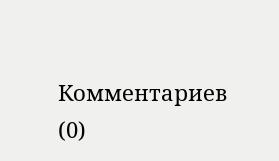Комментариев (0)